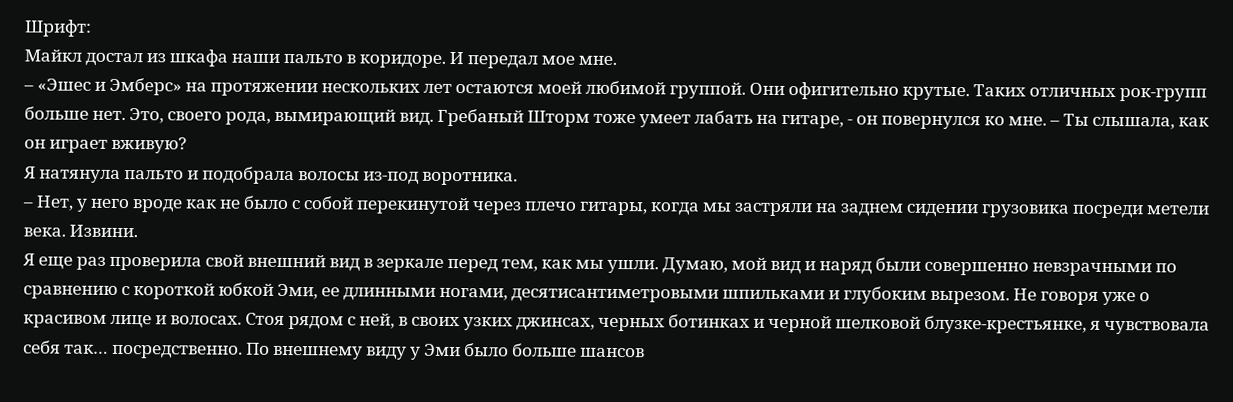Шрифт:
Майкл достал из шкафа наши пальто в коридоре. И передал мое мне.
– «Эшес и Эмберс» на протяжении нескольких лет остаются моей любимой группой. Они офигительно крутые. Таких отличных рок-групп больше нет. Это, своего рода, вымирающий вид. Гребаный Шторм тоже умеет лабать на гитаре, - он повернулся ко мне. – Ты слышала, как он играет вживую?
Я натянула пальто и подобрала волосы из-под воротника.
– Нет, у него вроде как не было с собой перекинутой через плечо гитары, когда мы застряли на заднем сидении грузовика посреди метели века. Извини.
Я еще раз проверила свой внешний вид в зеркале перед тем, как мы ушли. Думаю, мой вид и наряд были совершенно невзрачными по сравнению с короткой юбкой Эми, ее длинными ногами, десятисантиметровыми шпильками и глубоким вырезом. Не говоря уже о красивом лице и волосах. Стоя рядом с ней, в своих узких джинсах, черных ботинках и черной шелковой блузке-крестьянке, я чувствовала себя так… посредственно. По внешнему виду у Эми было больше шансов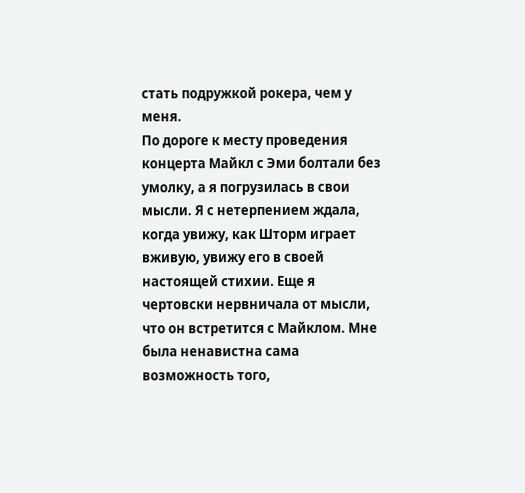стать подружкой рокера, чем у меня.
По дороге к месту проведения концерта Майкл с Эми болтали без умолку, а я погрузилась в свои мысли. Я с нетерпением ждала, когда увижу, как Шторм играет вживую, увижу его в своей настоящей стихии. Еще я чертовски нервничала от мысли, что он встретится с Майклом. Мне была ненавистна сама возможность того,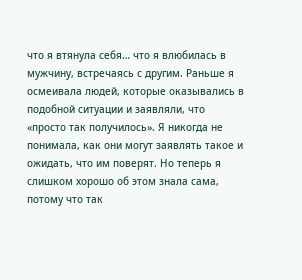что я втянула себя… что я влюбилась в мужчину, встречаясь с другим. Раньше я осмеивала людей, которые оказывались в подобной ситуации и заявляли, что «просто так получилось». Я никогда не понимала, как они могут заявлять такое и ожидать, что им поверят. Но теперь я слишком хорошо об этом знала сама, потому что так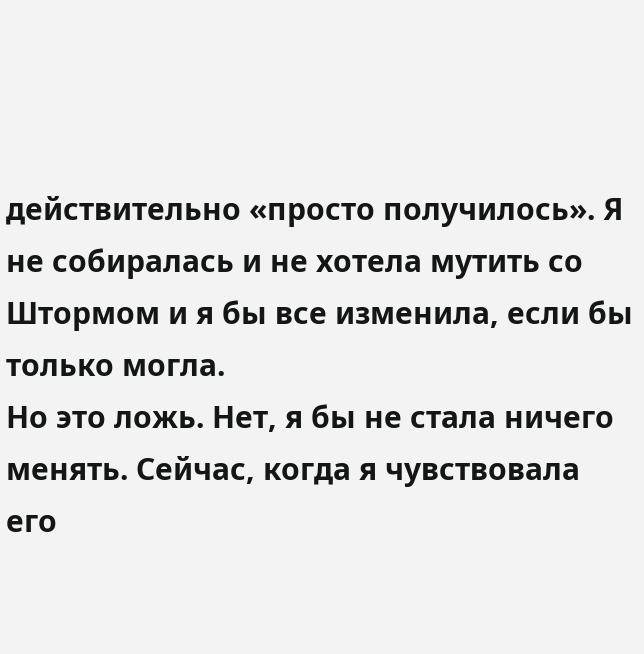действительно «просто получилось». Я не собиралась и не хотела мутить со Штормом и я бы все изменила, если бы только могла.
Но это ложь. Нет, я бы не стала ничего менять. Сейчас, когда я чувствовала его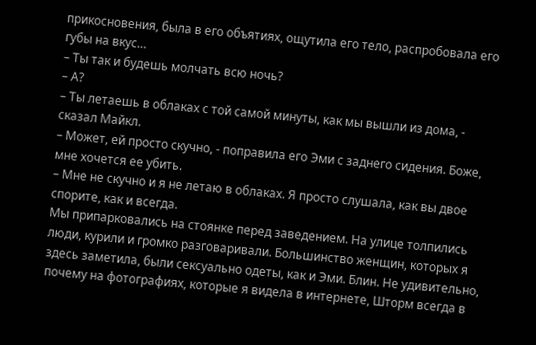прикосновения, была в его объятиях, ощутила его тело, распробовала его губы на вкус…
– Ты так и будешь молчать всю ночь?
– А?
– Ты летаешь в облаках с той самой минуты, как мы вышли из дома, - сказал Майкл.
– Может, ей просто скучно, - поправила его Эми с заднего сидения. Боже, мне хочется ее убить.
– Мне не скучно и я не летаю в облаках. Я просто слушала, как вы двое спорите, как и всегда.
Мы припарковались на стоянке перед заведением. На улице толпились люди, курили и громко разговаривали. Большинство женщин, которых я здесь заметила, были сексуально одеты, как и Эми. Блин. Не удивительно, почему на фотографиях, которые я видела в интернете, Шторм всегда в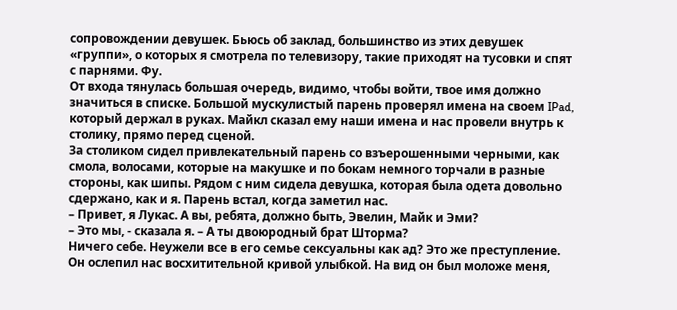сопровождении девушек. Бьюсь об заклад, большинство из этих девушек «группи», о которых я смотрела по телевизору, такие приходят на тусовки и спят с парнями. Фу.
От входа тянулась большая очередь, видимо, чтобы войти, твое имя должно значиться в списке. Большой мускулистый парень проверял имена на своем IPad, который держал в руках. Майкл сказал ему наши имена и нас провели внутрь к столику, прямо перед сценой.
За столиком сидел привлекательный парень со взъерошенными черными, как смола, волосами, которые на макушке и по бокам немного торчали в разные стороны, как шипы. Рядом с ним сидела девушка, которая была одета довольно сдержано, как и я. Парень встал, когда заметил нас.
– Привет, я Лукас. А вы, ребята, должно быть, Эвелин, Майк и Эми?
– Это мы, - сказала я. – А ты двоюродный брат Шторма?
Ничего себе. Неужели все в его семье сексуальны как ад? Это же преступление.
Он ослепил нас восхитительной кривой улыбкой. На вид он был моложе меня,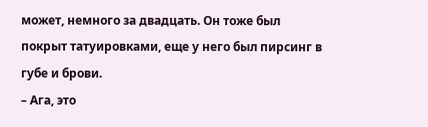может, немного за двадцать. Он тоже был покрыт татуировками, еще у него был пирсинг в губе и брови.
– Ага, это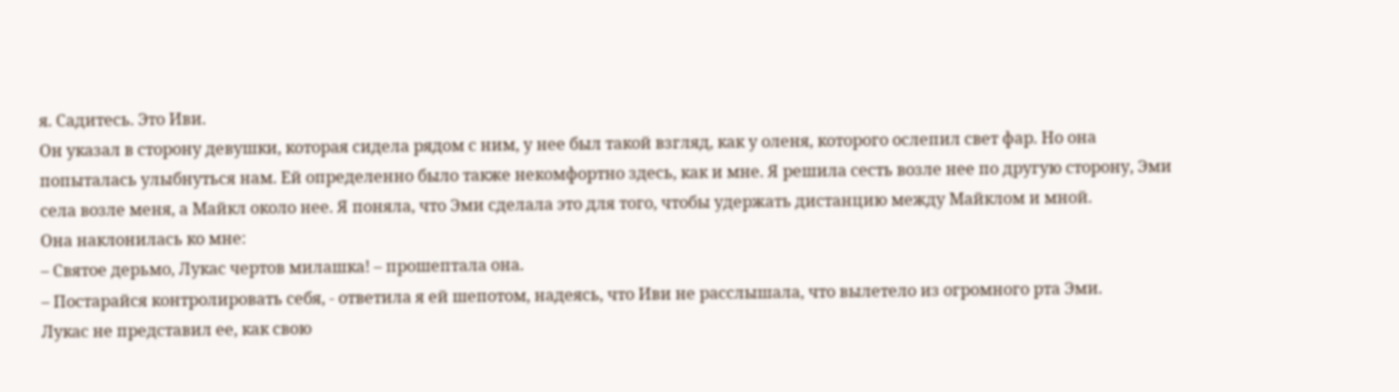я. Садитесь. Это Иви.
Он указал в сторону девушки, которая сидела рядом с ним, у нее был такой взгляд, как у оленя, которого ослепил свет фар. Но она попыталась улыбнуться нам. Ей определенно было также некомфортно здесь, как и мне. Я решила сесть возле нее по другую сторону, Эми села возле меня, а Майкл около нее. Я поняла, что Эми сделала это для того, чтобы удержать дистанцию между Майклом и мной.
Она наклонилась ко мне:
– Святое дерьмо, Лукас чертов милашка! – прошептала она.
– Постарайся контролировать себя, - ответила я ей шепотом, надеясь, что Иви не расслышала, что вылетело из огромного рта Эми.
Лукас не представил ее, как свою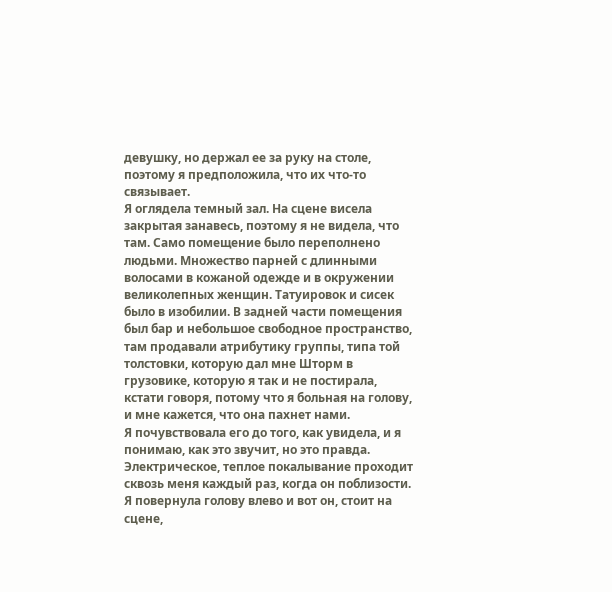девушку, но держал ее за руку на столе, поэтому я предположила, что их что-то связывает.
Я оглядела темный зал. На сцене висела закрытая занавесь, поэтому я не видела, что там. Само помещение было переполнено людьми. Множество парней с длинными волосами в кожаной одежде и в окружении великолепных женщин. Татуировок и сисек было в изобилии. В задней части помещения был бар и небольшое свободное пространство, там продавали атрибутику группы, типа той толстовки, которую дал мне Шторм в грузовике, которую я так и не постирала, кстати говоря, потому что я больная на голову, и мне кажется, что она пахнет нами.
Я почувствовала его до того, как увидела, и я понимаю, как это звучит, но это правда. Электрическое, теплое покалывание проходит сквозь меня каждый раз, когда он поблизости. Я повернула голову влево и вот он, стоит на сцене,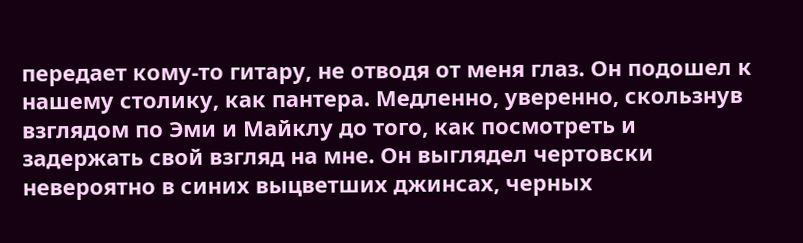передает кому-то гитару, не отводя от меня глаз. Он подошел к нашему столику, как пантера. Медленно, уверенно, скользнув взглядом по Эми и Майклу до того, как посмотреть и задержать свой взгляд на мне. Он выглядел чертовски невероятно в синих выцветших джинсах, черных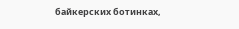байкерских ботинках,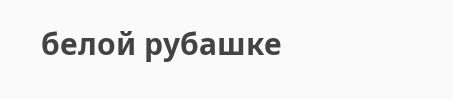белой рубашке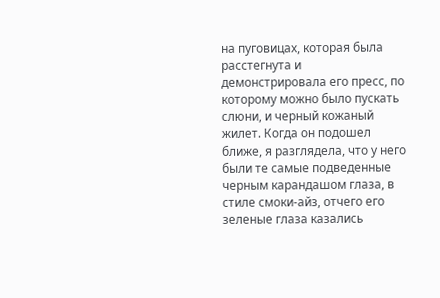на пуговицах, которая была расстегнута и демонстрировала его пресс, по которому можно было пускать слюни, и черный кожаный жилет. Когда он подошел ближе, я разглядела, что у него были те самые подведенные черным карандашом глаза, в стиле смоки-айз, отчего его зеленые глаза казались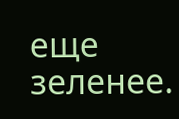еще зеленее.